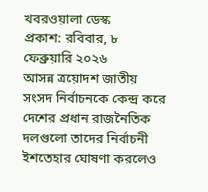খবরওয়ালা ডেস্ক
প্রকাশ: রবিবার, ৮ ফেব্রুয়ারি ২০২৬
আসন্ন ত্রয়োদশ জাতীয় সংসদ নির্বাচনকে কেন্দ্র করে দেশের প্রধান রাজনৈতিক দলগুলো তাদের নির্বাচনী ইশতেহার ঘোষণা করলেও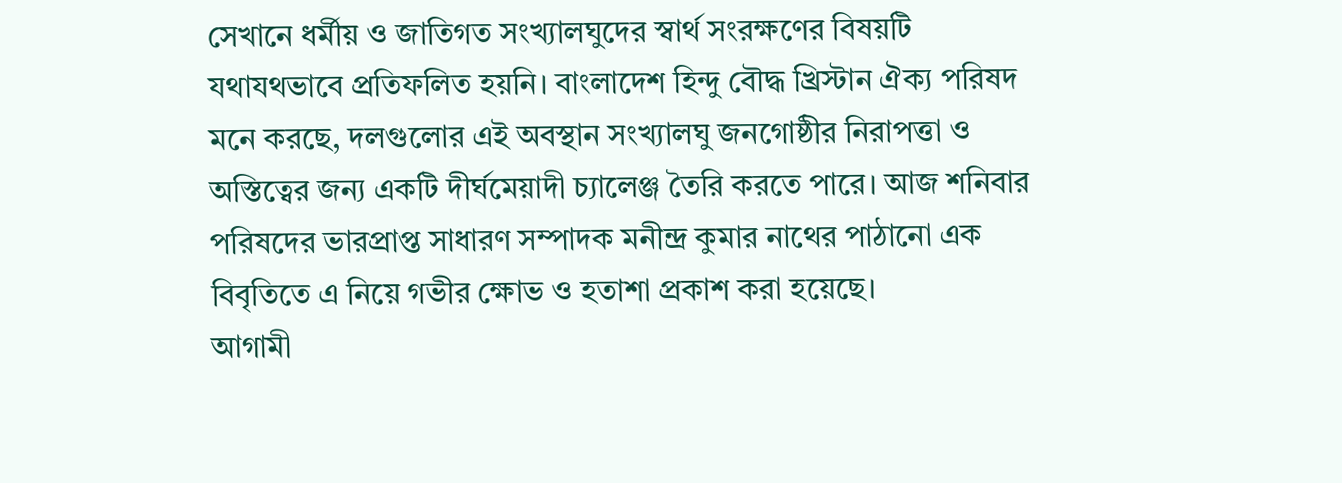সেখানে ধর্মীয় ও জাতিগত সংখ্যালঘুদের স্বার্থ সংরক্ষণের বিষয়টি যথাযথভাবে প্রতিফলিত হয়নি। বাংলাদেশ হিন্দু বৌদ্ধ খ্রিস্টান ঐক্য পরিষদ মনে করছে, দলগুলোর এই অবস্থান সংখ্যালঘু জনগোষ্ঠীর নিরাপত্তা ও অস্তিত্বের জন্য একটি দীর্ঘমেয়াদী চ্যালেঞ্জ তৈরি করতে পারে। আজ শনিবার পরিষদের ভারপ্রাপ্ত সাধারণ সম্পাদক মনীন্দ্র কুমার নাথের পাঠানো এক বিবৃতিতে এ নিয়ে গভীর ক্ষোভ ও হতাশা প্রকাশ করা হয়েছে।
আগামী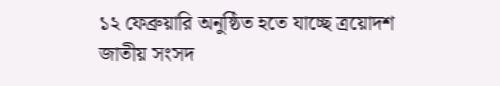১২ ফেব্রুয়ারি অনুষ্ঠিত হতে যাচ্ছে ত্রয়োদশ জাতীয় সংসদ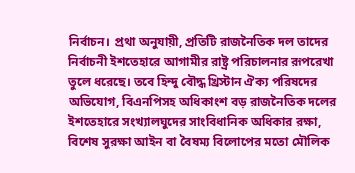নির্বাচন। প্রথা অনুযায়ী, প্রতিটি রাজনৈতিক দল তাদের নির্বাচনী ইশতেহারে আগামীর রাষ্ট্র পরিচালনার রূপরেখা তুলে ধরেছে। তবে হিন্দু বৌদ্ধ খ্রিস্টান ঐক্য পরিষদের অভিযোগ, বিএনপিসহ অধিকাংশ বড় রাজনৈতিক দলের ইশতেহারে সংখ্যালঘুদের সাংবিধানিক অধিকার রক্ষা, বিশেষ সুরক্ষা আইন বা বৈষম্য বিলোপের মতো মৌলিক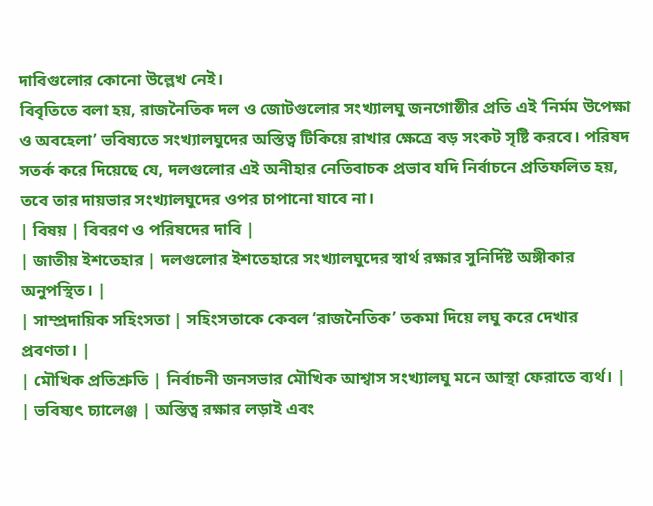দাবিগুলোর কোনো উল্লেখ নেই।
বিবৃতিতে বলা হয়, রাজনৈতিক দল ও জোটগুলোর সংখ্যালঘু জনগোষ্ঠীর প্রতি এই ‘নির্মম উপেক্ষা ও অবহেলা’ ভবিষ্যতে সংখ্যালঘুদের অস্তিত্ব টিকিয়ে রাখার ক্ষেত্রে বড় সংকট সৃষ্টি করবে। পরিষদ সতর্ক করে দিয়েছে যে, দলগুলোর এই অনীহার নেতিবাচক প্রভাব যদি নির্বাচনে প্রতিফলিত হয়, তবে তার দায়ভার সংখ্যালঘুদের ওপর চাপানো যাবে না।
| বিষয় | বিবরণ ও পরিষদের দাবি |
| জাতীয় ইশতেহার | দলগুলোর ইশতেহারে সংখ্যালঘুদের স্বার্থ রক্ষার সুনির্দিষ্ট অঙ্গীকার অনুপস্থিত। |
| সাম্প্রদায়িক সহিংসতা | সহিংসতাকে কেবল ‘রাজনৈতিক’ তকমা দিয়ে লঘু করে দেখার প্রবণতা। |
| মৌখিক প্রতিশ্রুতি | নির্বাচনী জনসভার মৌখিক আশ্বাস সংখ্যালঘু মনে আস্থা ফেরাতে ব্যর্থ। |
| ভবিষ্যৎ চ্যালেঞ্জ | অস্তিত্ব রক্ষার লড়াই এবং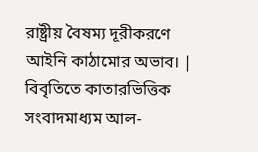রাষ্ট্রীয় বৈষম্য দূরীকরণে আইনি কাঠামোর অভাব। |
বিবৃতিতে কাতারভিত্তিক সংবাদমাধ্যম আল-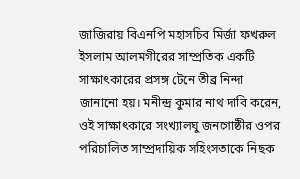জাজিরায় বিএনপি মহাসচিব মির্জা ফখরুল ইসলাম আলমগীরের সাম্প্রতিক একটি সাক্ষাৎকারের প্রসঙ্গ টেনে তীব্র নিন্দা জানানো হয়। মনীন্দ্র কুমার নাথ দাবি করেন, ওই সাক্ষাৎকারে সংখ্যালঘু জনগোষ্ঠীর ওপর পরিচালিত সাম্প্রদায়িক সহিংসতাকে নিছক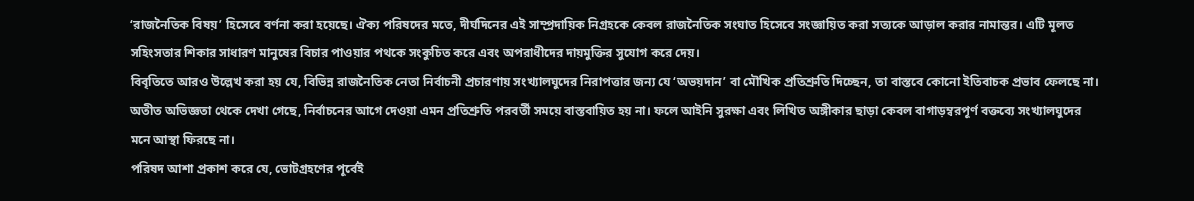‘রাজনৈতিক বিষয়’ হিসেবে বর্ণনা করা হয়েছে। ঐক্য পরিষদের মতে, দীর্ঘদিনের এই সাম্প্রদায়িক নিগ্রহকে কেবল রাজনৈতিক সংঘাত হিসেবে সংজ্ঞায়িত করা সত্যকে আড়াল করার নামান্তর। এটি মূলত সহিংসতার শিকার সাধারণ মানুষের বিচার পাওয়ার পথকে সংকুচিত করে এবং অপরাধীদের দায়মুক্তির সুযোগ করে দেয়।
বিবৃতিতে আরও উল্লেখ করা হয় যে, বিভিন্ন রাজনৈতিক নেতা নির্বাচনী প্রচারণায় সংখ্যালঘুদের নিরাপত্তার জন্য যে ‘অভয়দান’ বা মৌখিক প্রতিশ্রুতি দিচ্ছেন, তা বাস্তবে কোনো ইতিবাচক প্রভাব ফেলছে না। অতীত অভিজ্ঞতা থেকে দেখা গেছে, নির্বাচনের আগে দেওয়া এমন প্রতিশ্রুতি পরবর্তী সময়ে বাস্তবায়িত হয় না। ফলে আইনি সুরক্ষা এবং লিখিত অঙ্গীকার ছাড়া কেবল বাগাড়ম্বরপূর্ণ বক্তব্যে সংখ্যালঘুদের মনে আস্থা ফিরছে না।
পরিষদ আশা প্রকাশ করে যে, ভোটগ্রহণের পূর্বেই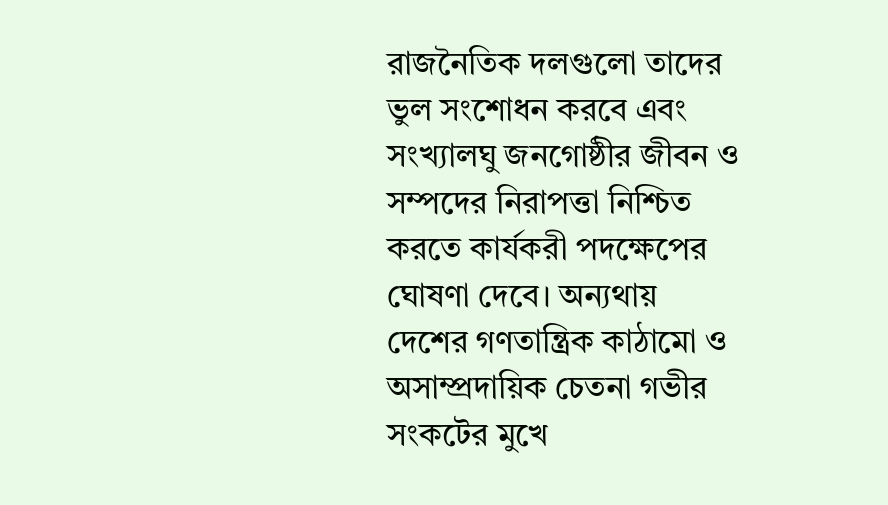রাজনৈতিক দলগুলো তাদের ভুল সংশোধন করবে এবং সংখ্যালঘু জনগোষ্ঠীর জীবন ও সম্পদের নিরাপত্তা নিশ্চিত করতে কার্যকরী পদক্ষেপের ঘোষণা দেবে। অন্যথায় দেশের গণতান্ত্রিক কাঠামো ও অসাম্প্রদায়িক চেতনা গভীর সংকটের মুখে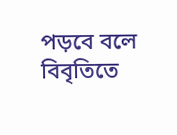পড়বে বলে বিবৃতিতে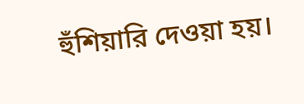হুঁশিয়ারি দেওয়া হয়।